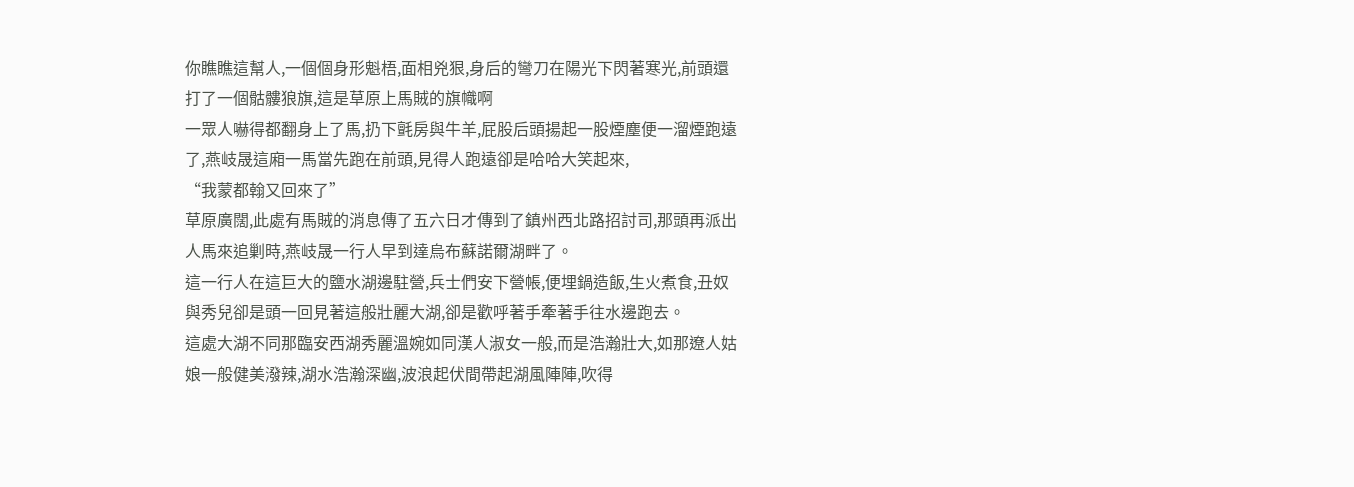你瞧瞧這幫人,一個個身形魁梧,面相兇狠,身后的彎刀在陽光下閃著寒光,前頭還打了一個骷髏狼旗,這是草原上馬賊的旗幟啊
一眾人嚇得都翻身上了馬,扔下氈房與牛羊,屁股后頭揚起一股煙塵便一溜煙跑遠了,燕岐晟這廂一馬當先跑在前頭,見得人跑遠卻是哈哈大笑起來,
“我蒙都翰又回來了”
草原廣闊,此處有馬賊的消息傳了五六日才傳到了鎮州西北路招討司,那頭再派出人馬來追剿時,燕岐晟一行人早到達烏布蘇諾爾湖畔了。
這一行人在這巨大的鹽水湖邊駐營,兵士們安下營帳,便埋鍋造飯,生火煮食,丑奴與秀兒卻是頭一回見著這般壯麗大湖,卻是歡呼著手牽著手往水邊跑去。
這處大湖不同那臨安西湖秀麗溫婉如同漢人淑女一般,而是浩瀚壯大,如那遼人姑娘一般健美潑辣,湖水浩瀚深幽,波浪起伏間帶起湖風陣陣,吹得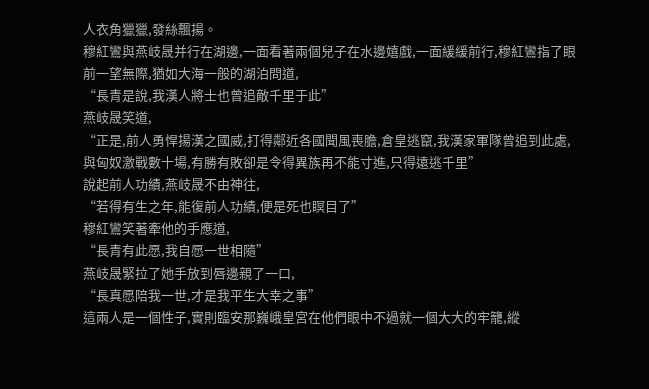人衣角獵獵,發絲飄揚。
穆紅鸞與燕岐晟并行在湖邊,一面看著兩個兒子在水邊嬉戲,一面緩緩前行,穆紅鸞指了眼前一望無際,猶如大海一般的湖泊問道,
“長青是說,我漢人將士也曾追敵千里于此”
燕岐晟笑道,
“正是,前人勇悍揚漢之國威,打得鄰近各國聞風喪膽,倉皇逃竄,我漢家軍隊曾追到此處,與匈奴激戰數十場,有勝有敗卻是令得異族再不能寸進,只得遠逃千里”
說起前人功績,燕岐晟不由神往,
“若得有生之年,能復前人功績,便是死也瞑目了”
穆紅鸞笑著牽他的手應道,
“長青有此愿,我自愿一世相隨”
燕岐晟緊拉了她手放到唇邊親了一口,
“長真愿陪我一世,才是我平生大幸之事”
這兩人是一個性子,實則臨安那巍峨皇宮在他們眼中不過就一個大大的牢籠,縱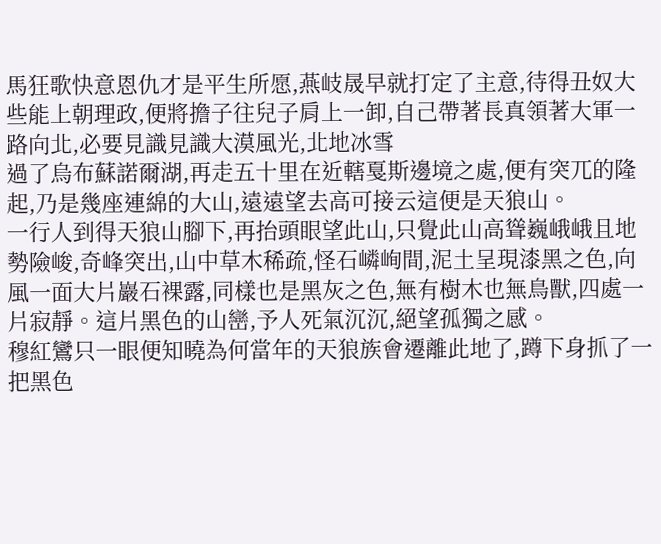馬狂歌快意恩仇才是平生所愿,燕岐晟早就打定了主意,待得丑奴大些能上朝理政,便將擔子往兒子肩上一卸,自己帶著長真領著大軍一路向北,必要見識見識大漠風光,北地冰雪
過了烏布蘇諾爾湖,再走五十里在近轄戛斯邊境之處,便有突兀的隆起,乃是幾座連綿的大山,遠遠望去高可接云這便是天狼山。
一行人到得天狼山腳下,再抬頭眼望此山,只覺此山高聳巍峨峨且地勢險峻,奇峰突出,山中草木稀疏,怪石嶙峋間,泥土呈現漆黑之色,向風一面大片巖石裸露,同樣也是黑灰之色,無有樹木也無鳥獸,四處一片寂靜。這片黑色的山巒,予人死氣沉沉,絕望孤獨之感。
穆紅鸞只一眼便知曉為何當年的天狼族會遷離此地了,蹲下身抓了一把黑色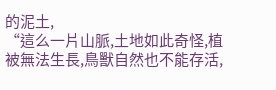的泥土,
“這么一片山脈,土地如此奇怪,植被無法生長,鳥獸自然也不能存活,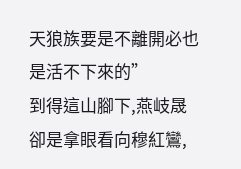天狼族要是不離開必也是活不下來的”
到得這山腳下,燕岐晟卻是拿眼看向穆紅鸞,